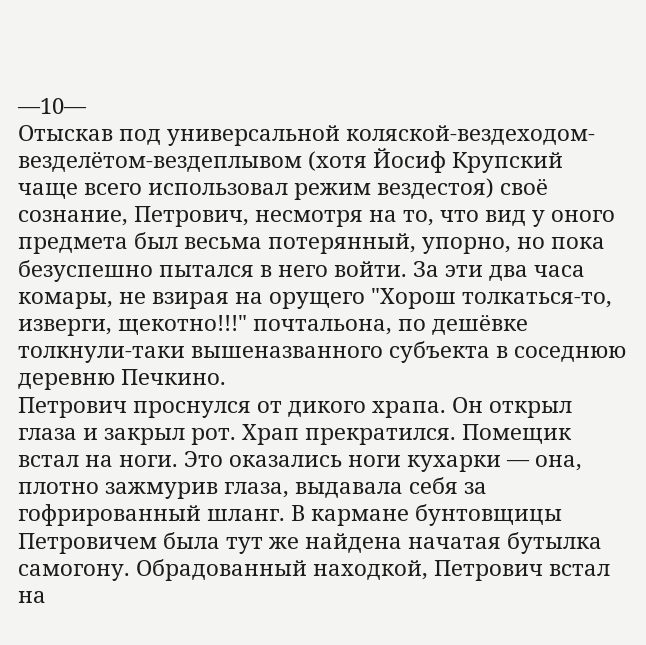—10—
Отыскав под универсальной коляской-вездеходом-везделётом-вездеплывом (хотя Йосиф Крупский чаще всего использовал режим вездестоя) своё сознание, Петрович, несмотря на то, что вид у оного предмета был весьма потерянный, упорно, но пока безуспешно пытался в него войти. За эти два часа комары, не взирая на орущего "Хорош толкаться-то, изверги, щекотно!!!" почтальона, по дешёвке толкнули-таки вышеназванного субъекта в соседнюю деревню Печкино.
Петрович проснулся от дикого храпа. Он открыл глаза и закрыл рот. Храп прекратился. Помещик встал на ноги. Это оказались ноги кухарки — она, плотно зажмурив глаза, выдавала себя за гофрированный шланг. В кармане бунтовщицы Петровичем была тут же найдена начатая бутылка самогону. Обрадованный находкой, Петрович встал на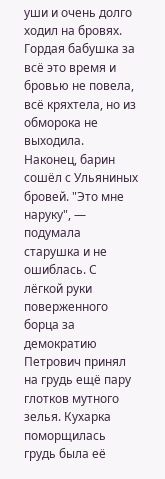уши и очень долго ходил на бровях. Гордая бабушка за всё это время и бровью не повела, всё кряхтела, но из обморока не выходила. Наконец, барин сошёл с Ульяниных бровей. "Это мне наруку", — подумала старушка и не ошиблась. С лёгкой руки поверженного борца за демократию Петрович принял на грудь ещё пару глотков мутного зелья. Кухарка поморщилась грудь была её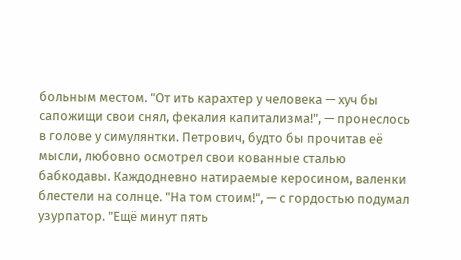больным местом. "От ить карахтер у человека — хуч бы сапожищи свои снял, фекалия капитализма!", — пронеслось в голове у симулянтки. Петрович, будто бы прочитав её мысли, любовно осмотрел свои кованные сталью бабкодавы. Каждодневно натираемые керосином, валенки блестели на солнце. "На том стоим!", — с гордостью подумал узурпатор. "Ещё минут пять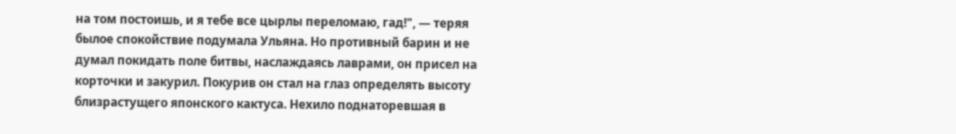на том постоишь, и я тебе все цырлы переломаю, гад!", — теряя былое спокойствие подумала Ульяна. Но противный барин и не думал покидать поле битвы, наслаждаясь лаврами, он присел на корточки и закурил. Покурив он стал на глаз определять высоту близрастущего японского кактуса. Нехило поднаторевшая в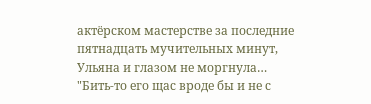актёрском мастерстве за последние пятнадцать мучительных минут, Ульяна и глазом не моргнула… "Бить-то его щас вроде бы и не с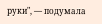руки", — подумала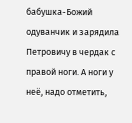бабушка-Божий одуванчик и зарядила Петровичу в чердак с правой ноги. А ноги у неё, надо отметить,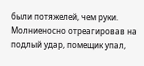были потяжелей, чем руки. Молниеносно отреагировав на подлый удар, помещик упал,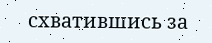схватившись за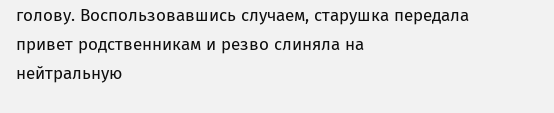голову. Воспользовавшись случаем, старушка передала привет родственникам и резво слиняла на нейтральную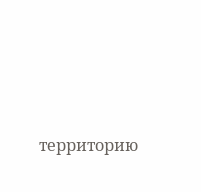территорию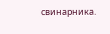свинарника.